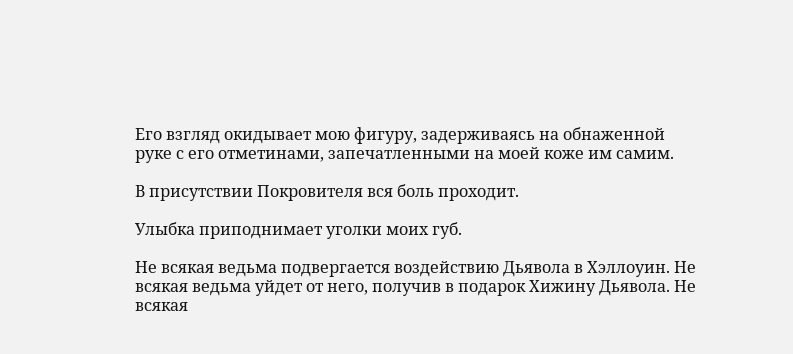Его взгляд окидывает мою фигуру, задерживаясь на обнаженной руке с его отметинами, запечатленными на моей коже им самим.

В присутствии Покровителя вся боль проходит.

Улыбка приподнимает уголки моих губ.

Не всякая ведьма подвергается воздействию Дьявола в Хэллоуин. Не всякая ведьма уйдет от него, получив в подарок Хижину Дьявола. Не всякая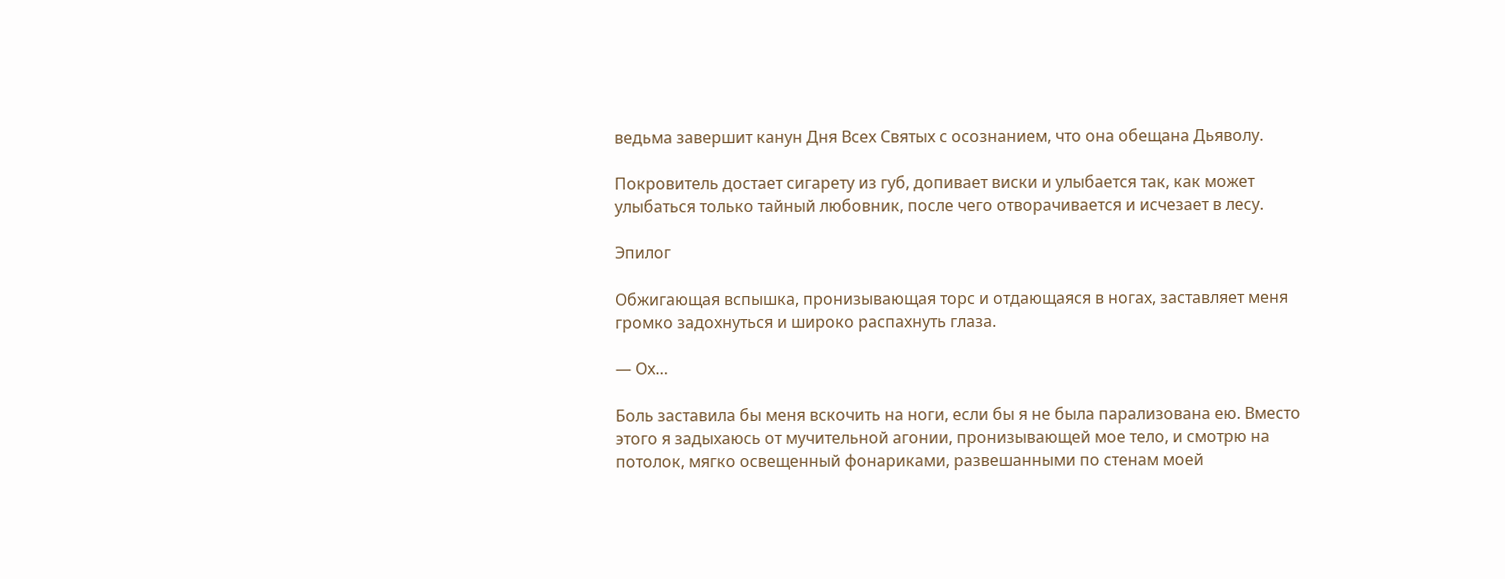ведьма завершит канун Дня Всех Святых с осознанием, что она обещана Дьяволу.

Покровитель достает сигарету из губ, допивает виски и улыбается так, как может улыбаться только тайный любовник, после чего отворачивается и исчезает в лесу.

Эпилог

Обжигающая вспышка, пронизывающая торс и отдающаяся в ногах, заставляет меня громко задохнуться и широко распахнуть глаза.

— Ох…

Боль заставила бы меня вскочить на ноги, если бы я не была парализована ею. Вместо этого я задыхаюсь от мучительной агонии, пронизывающей мое тело, и смотрю на потолок, мягко освещенный фонариками, развешанными по стенам моей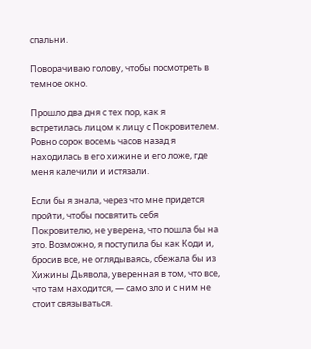спальни.

Поворачиваю голову, чтобы посмотреть в темное окно.

Прошло два дня с тех пор, как я встретилась лицом к лицу с Покровителем. Ровно сорок восемь часов назад я находилась в его хижине и его ложе, где меня калечили и истязали.

Если бы я знала, через что мне придется пройти, чтобы посвятить себя Покровителю, не уверена, что пошла бы на это. Возможно, я поступила бы как Коди и, бросив все, не оглядываясь, сбежала бы из Хижины Дьявола, уверенная в том, что все, что там находится, — само зло и с ним не стоит связываться.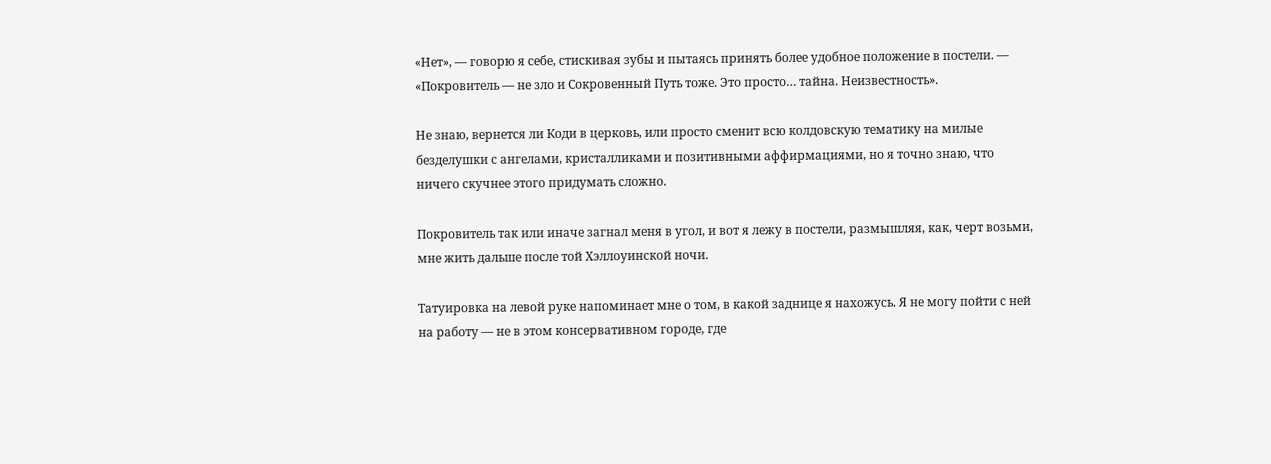«Нет», — говорю я себе, стискивая зубы и пытаясь принять более удобное положение в постели. — «Покровитель — не зло и Сокровенный Путь тоже. Это просто… тайна. Неизвестность».

Не знаю, вернется ли Коди в церковь, или просто сменит всю колдовскую тематику на милые безделушки с ангелами, кристалликами и позитивными аффирмациями, но я точно знаю, что ничего скучнее этого придумать сложно.

Покровитель так или иначе загнал меня в угол, и вот я лежу в постели, размышляя, как, черт возьми, мне жить дальше после той Хэллоуинской ночи.

Татуировка на левой руке напоминает мне о том, в какой заднице я нахожусь. Я не могу пойти с ней на работу — не в этом консервативном городе, где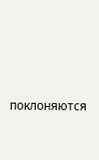поклоняются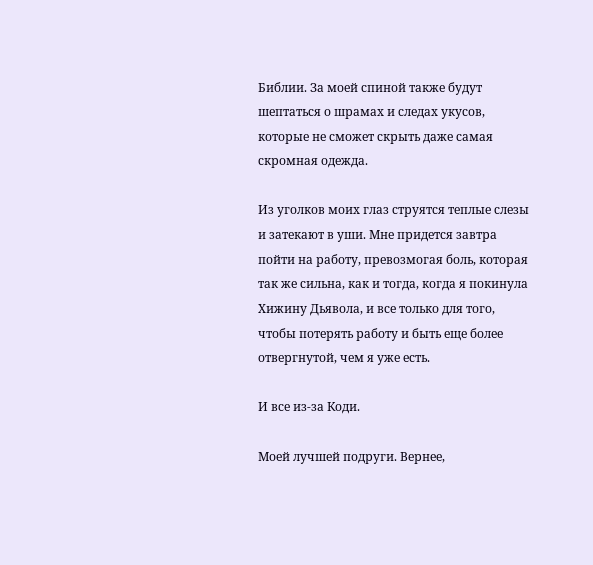Библии. За моей спиной также будут шептаться о шрамах и следах укусов, которые не сможет скрыть даже самая скромная одежда.

Из уголков моих глаз струятся теплые слезы и затекают в уши. Мне придется завтра пойти на работу, превозмогая боль, которая так же сильна, как и тогда, когда я покинула Хижину Дьявола, и все только для того, чтобы потерять работу и быть еще более отвергнутой, чем я уже есть.

И все из-за Коди.

Моей лучшей подруги. Вернее,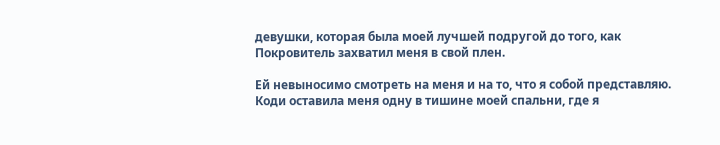девушки, которая была моей лучшей подругой до того, как Покровитель захватил меня в свой плен.

Ей невыносимо смотреть на меня и на то, что я собой представляю. Коди оставила меня одну в тишине моей спальни, где я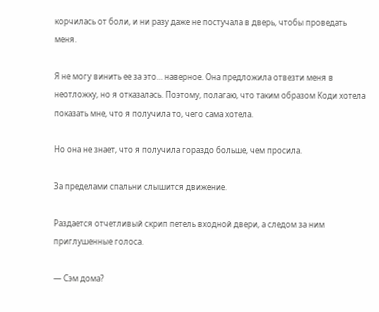корчилась от боли, и ни разу даже не постучала в дверь, чтобы проведать меня.

Я не могу винить ее за это… наверное. Она предложила отвезти меня в неотложку, но я отказалась. Поэтому, полагаю, что таким образом Коди хотела показать мне, что я получила то, чего сама хотела.

Но она не знает, что я получила гораздо больше, чем просила.

За пределами спальни слышится движение.

Раздается отчетливый скрип петель входной двери, а следом за ним приглушенные голоса.

— Сэм дома?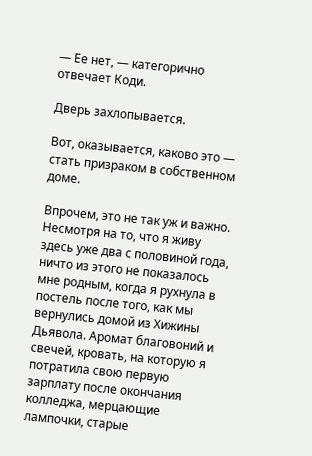— Ее нет, — категорично отвечает Коди.

Дверь захлопывается.

Вот, оказывается, каково это — стать призраком в собственном доме.

Впрочем, это не так уж и важно. Несмотря на то, что я живу здесь уже два с половиной года, ничто из этого не показалось мне родным, когда я рухнула в постель после того, как мы вернулись домой из Хижины Дьявола. Аромат благовоний и свечей, кровать, на которую я потратила свою первую зарплату после окончания колледжа, мерцающие лампочки, старые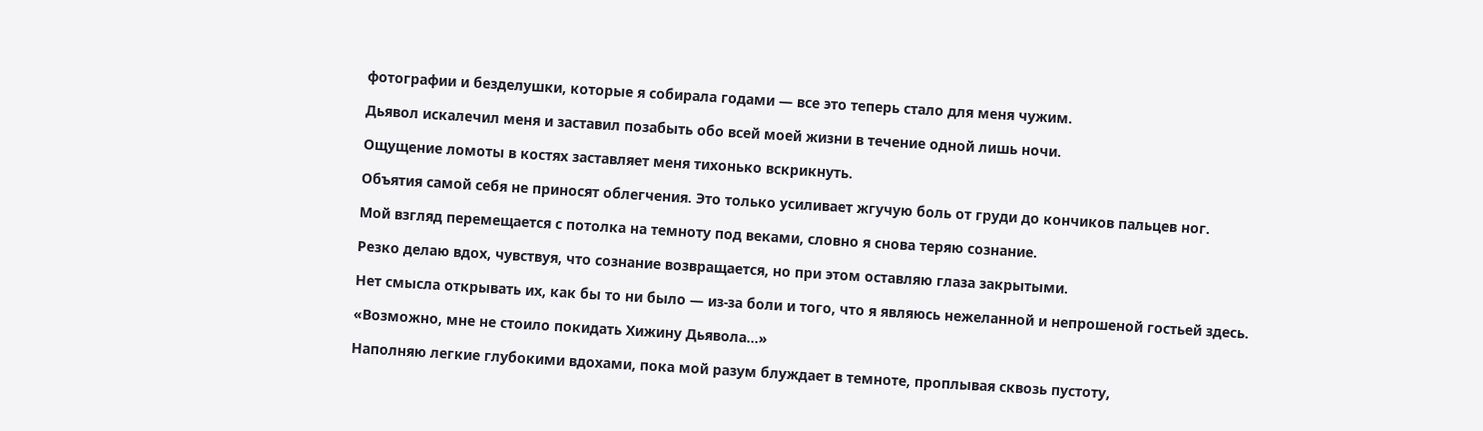фотографии и безделушки, которые я собирала годами — все это теперь стало для меня чужим.

Дьявол искалечил меня и заставил позабыть обо всей моей жизни в течение одной лишь ночи.

Ощущение ломоты в костях заставляет меня тихонько вскрикнуть.

Объятия самой себя не приносят облегчения. Это только усиливает жгучую боль от груди до кончиков пальцев ног.

Мой взгляд перемещается с потолка на темноту под веками, словно я снова теряю сознание.

Резко делаю вдох, чувствуя, что сознание возвращается, но при этом оставляю глаза закрытыми.

Нет смысла открывать их, как бы то ни было — из-за боли и того, что я являюсь нежеланной и непрошеной гостьей здесь.

«Возможно, мне не стоило покидать Хижину Дьявола…»

Наполняю легкие глубокими вдохами, пока мой разум блуждает в темноте, проплывая сквозь пустоту,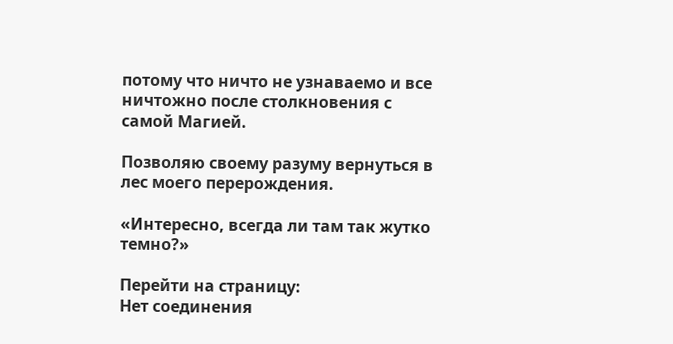потому что ничто не узнаваемо и все ничтожно после столкновения с самой Магией.

Позволяю своему разуму вернуться в лес моего перерождения.

«Интересно, всегда ли там так жутко темно?»

Перейти на страницу:
Нет соединения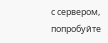с сервером, попробуйте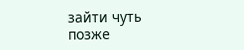зайти чуть позже